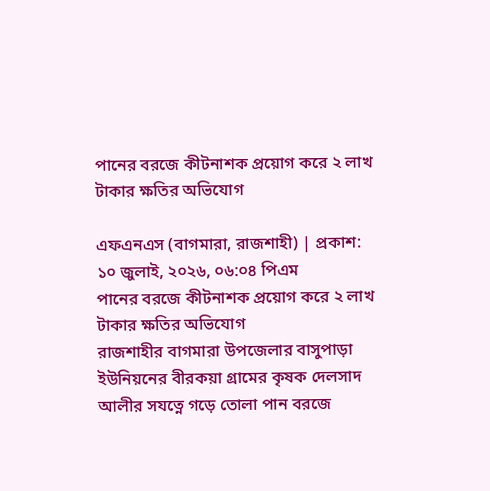পানের বরজে কীটনাশক প্রয়োগ করে ২ লাখ টাকার ক্ষতির অভিযোগ

এফএনএস (বাগমারা, রাজশাহী) | প্রকাশ: ১০ জুলাই, ২০২৬, ০৬:০৪ পিএম
পানের বরজে কীটনাশক প্রয়োগ করে ২ লাখ টাকার ক্ষতির অভিযোগ
রাজশাহীর বাগমারা উপজেলার বাসুপাড়া ইউনিয়নের বীরকয়া গ্রামের কৃষক দেলসাদ আলীর সযত্নে গড়ে তোলা পান বরজে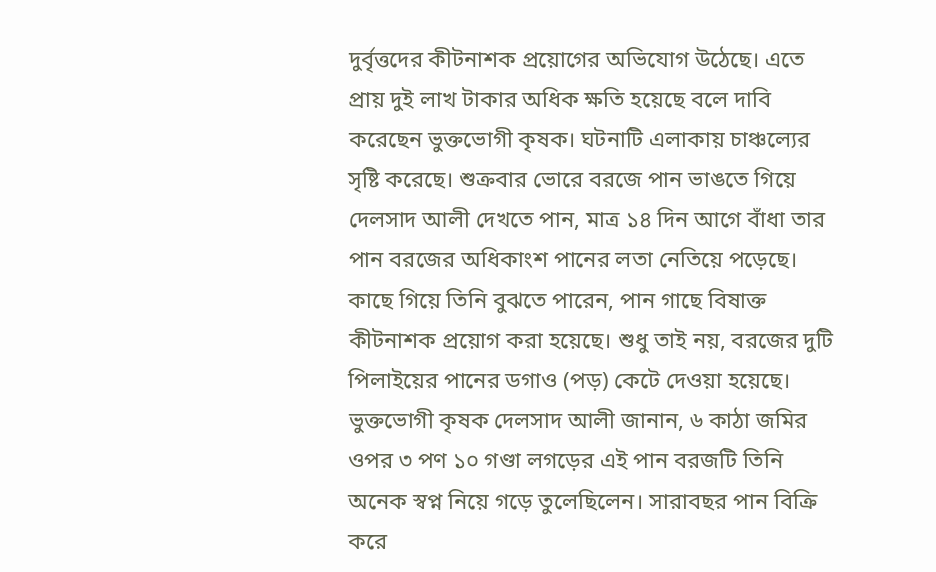দুর্বৃত্তদের কীটনাশক প্রয়োগের অভিযোগ উঠেছে। এতে প্রায় দুই লাখ টাকার অধিক ক্ষতি হয়েছে বলে দাবি করেছেন ভুক্তভোগী কৃষক। ঘটনাটি এলাকায় চাঞ্চল্যের সৃষ্টি করেছে। শুক্রবার ভোরে বরজে পান ভাঙতে গিয়ে দেলসাদ আলী দেখতে পান, মাত্র ১৪ দিন আগে বাঁধা তার পান বরজের অধিকাংশ পানের লতা নেতিয়ে পড়েছে। কাছে গিয়ে তিনি বুঝতে পারেন, পান গাছে বিষাক্ত কীটনাশক প্রয়োগ করা হয়েছে। শুধু তাই নয়, বরজের দুটি পিলাইয়ের পানের ডগাও (পড়) কেটে দেওয়া হয়েছে। ভুক্তভোগী কৃষক দেলসাদ আলী জানান, ৬ কাঠা জমির ওপর ৩ পণ ১০ গণ্ডা লগড়ের এই পান বরজটি তিনি অনেক স্বপ্ন নিয়ে গড়ে তুলেছিলেন। সারাবছর পান বিক্রি করে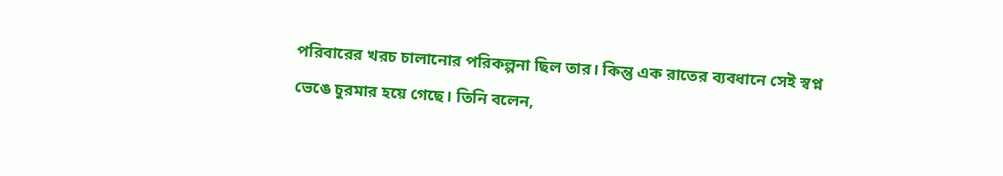পরিবারের খরচ চালানোর পরিকল্পনা ছিল তার। কিন্তু এক রাতের ব্যবধানে সেই স্বপ্ন ভেঙে চুরমার হয়ে গেছে। তিনি বলেন,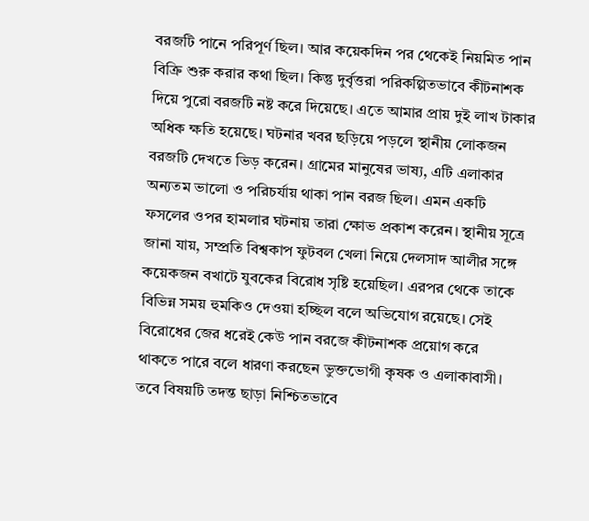বরজটি পানে পরিপূর্ণ ছিল। আর কয়েকদিন পর থেকেই নিয়মিত পান বিক্রি শুরু করার কথা ছিল। কিন্তু দুর্বৃত্তরা পরিকল্পিতভাবে কীটনাশক দিয়ে পুরো বরজটি নষ্ট করে দিয়েছে। এতে আমার প্রায় দুই লাখ টাকার অধিক ক্ষতি হয়েছে। ঘটনার খবর ছড়িয়ে পড়লে স্থানীয় লোকজন বরজটি দেখতে ভিড় করেন। গ্রামের মানুষের ভাষ্য, এটি এলাকার অন্যতম ভালো ও পরিচর্যায় থাকা পান বরজ ছিল। এমন একটি ফসলের ওপর হামলার ঘটনায় তারা ক্ষোভ প্রকাশ করেন। স্থানীয় সূত্রে জানা যায়, সম্প্রতি বিশ্বকাপ ফুটবল খেলা নিয়ে দেলসাদ আলীর সঙ্গে কয়েকজন বখাটে যুবকের বিরোধ সৃষ্টি হয়েছিল। এরপর থেকে তাকে বিভিন্ন সময় হুমকিও দেওয়া হচ্ছিল বলে অভিযোগ রয়েছে। সেই বিরোধের জের ধরেই কেউ পান বরজে কীটনাশক প্রয়োগ করে থাকতে পারে বলে ধারণা করছেন ভুক্তভোগী কৃষক ও এলাকাবাসী। তবে বিষয়টি তদন্ত ছাড়া নিশ্চিতভাবে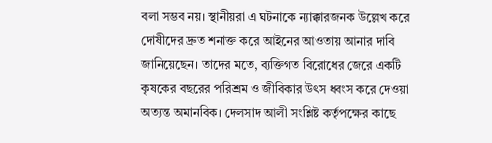বলা সম্ভব নয়। স্থানীয়রা এ ঘটনাকে ন্যাক্কারজনক উল্লেখ করে দোষীদের দ্রুত শনাক্ত করে আইনের আওতায় আনার দাবি জানিয়েছেন। তাদের মতে, ব্যক্তিগত বিরোধের জেরে একটি কৃষকের বছরের পরিশ্রম ও জীবিকার উৎস ধ্বংস করে দেওয়া অত্যন্ত অমানবিক। দেলসাদ আলী সংশ্লিষ্ট কর্তৃপক্ষের কাছে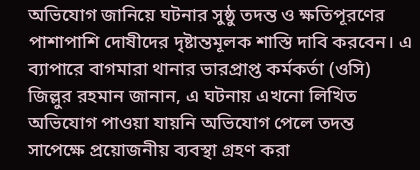অভিযোগ জানিয়ে ঘটনার সুষ্ঠু তদন্ত ও ক্ষতিপূরণের পাশাপাশি দোষীদের দৃষ্টান্তমূলক শাস্তি দাবি করবেন। এ ব্যাপারে বাগমারা থানার ভারপ্রাপ্ত কর্মকর্তা (ওসি) জিল্লুর রহমান জানান, এ ঘটনায় এখনো লিখিত অভিযোগ পাওয়া যায়নি অভিযোগ পেলে তদন্ত সাপেক্ষে প্রয়োজনীয় ব্যবস্থা গ্রহণ করা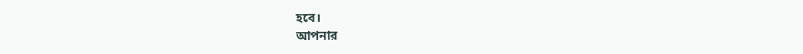হবে।
আপনার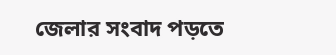জেলার সংবাদ পড়তে